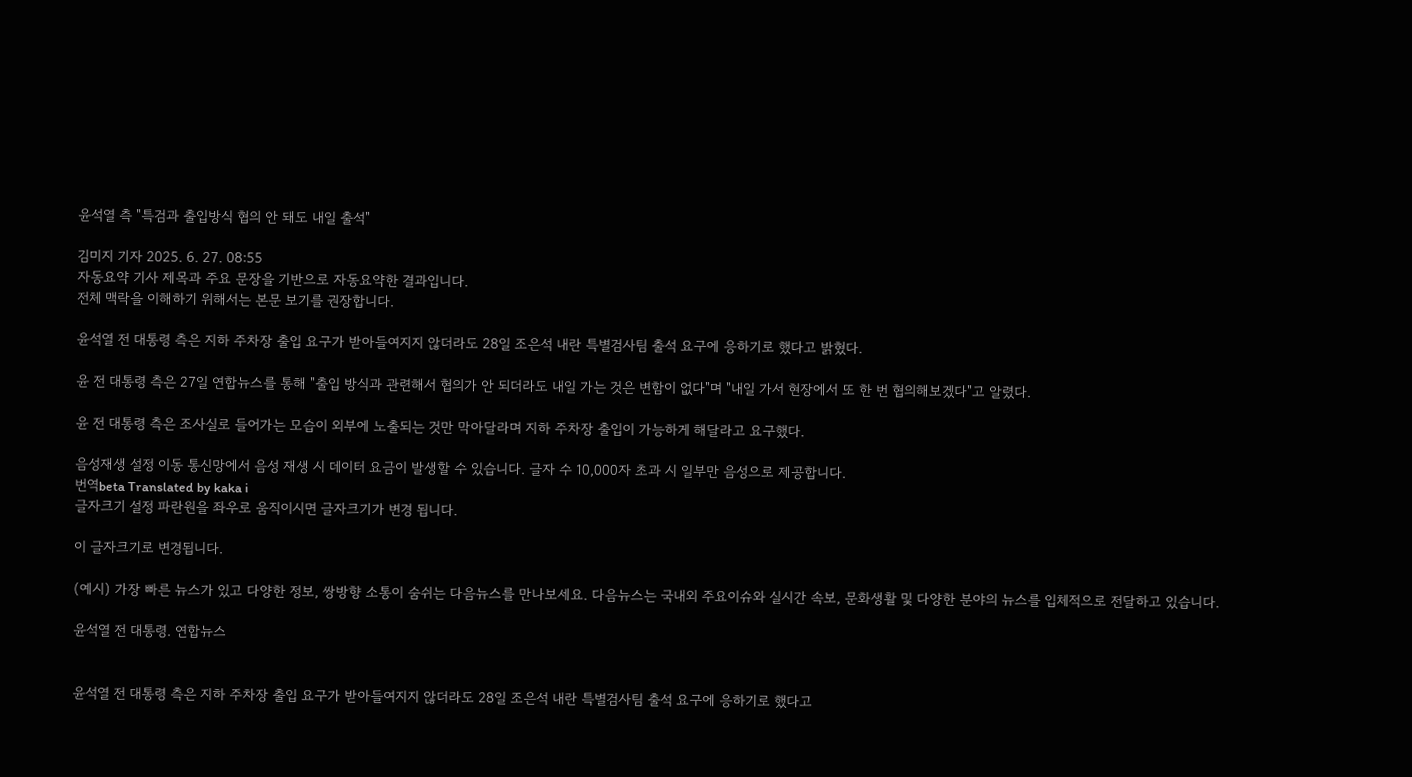윤석열 측 "특검과 출입방식 협의 안 돼도 내일 출석"

김미지 기자 2025. 6. 27. 08:55
자동요약 기사 제목과 주요 문장을 기반으로 자동요약한 결과입니다.
전체 맥락을 이해하기 위해서는 본문 보기를 권장합니다.

윤석열 전 대통령 측은 지하 주차장 출입 요구가 받아들여지지 않더라도 28일 조은석 내란 특별검사팀 출석 요구에 응하기로 했다고 밝혔다.

윤 전 대통령 측은 27일 연합뉴스를 통해 "출입 방식과 관련해서 협의가 안 되더라도 내일 가는 것은 변함이 없다"며 "내일 가서 현장에서 또 한 번 협의해보겠다"고 알렸다.

윤 전 대통령 측은 조사실로 들어가는 모습이 외부에 노출되는 것만 막아달라며 지하 주차장 출입이 가능하게 해달라고 요구했다.

음성재생 설정 이동 통신망에서 음성 재생 시 데이터 요금이 발생할 수 있습니다. 글자 수 10,000자 초과 시 일부만 음성으로 제공합니다.
번역beta Translated by kaka i
글자크기 설정 파란원을 좌우로 움직이시면 글자크기가 변경 됩니다.

이 글자크기로 변경됩니다.

(예시) 가장 빠른 뉴스가 있고 다양한 정보, 쌍방향 소통이 숨쉬는 다음뉴스를 만나보세요. 다음뉴스는 국내외 주요이슈와 실시간 속보, 문화생활 및 다양한 분야의 뉴스를 입체적으로 전달하고 있습니다.

윤석열 전 대통령. 연합뉴스


윤석열 전 대통령 측은 지하 주차장 출입 요구가 받아들여지지 않더라도 28일 조은석 내란 특별검사팀 출석 요구에 응하기로 했다고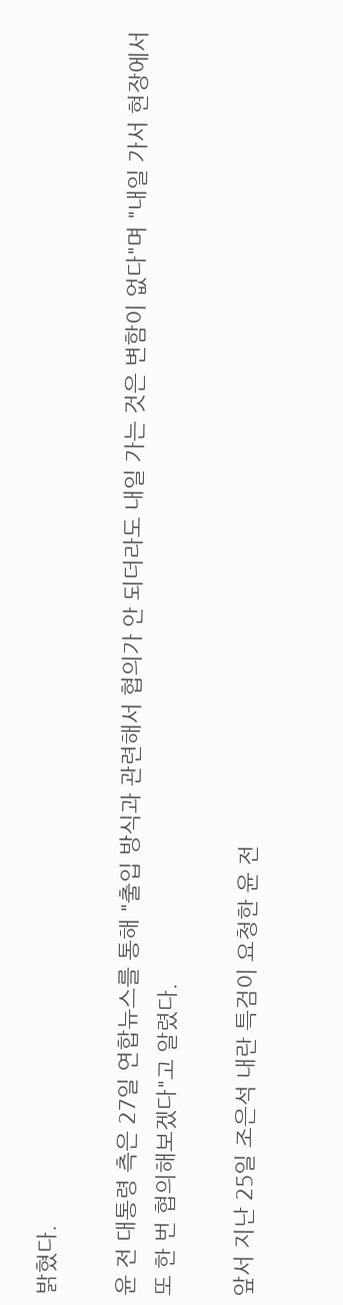밝혔다.

윤 전 대통령 측은 27일 연합뉴스를 통해 "출입 방식과 관련해서 협의가 안 되더라도 내일 가는 것은 변함이 없다"며 "내일 가서 현장에서 또 한 번 협의해보겠다"고 알렸다.

앞서 지난 25일 조은석 내란 특검이 요청한 윤 전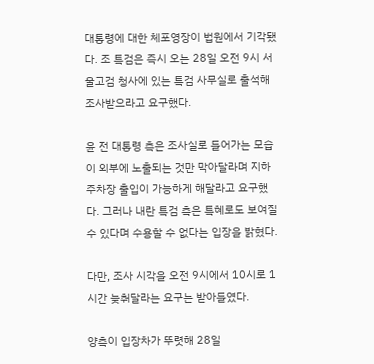대통령에 대한 체포영장이 법원에서 기각됐다. 조 특검은 즉시 오는 28일 오전 9시 서울고검 청사에 있는 특검 사무실로 출석해 조사받으라고 요구했다.

윤 전 대통령 측은 조사실로 들어가는 모습이 외부에 노출되는 것만 막아달라며 지하 주차장 출입이 가능하게 해달라고 요구했다. 그러나 내란 특검 측은 특혜로도 보여질 수 있다며 수용할 수 없다는 입장을 밝혔다.

다만, 조사 시각을 오전 9시에서 10시로 1시간 늦춰달라는 요구는 받아들였다.

양측이 입장차가 뚜렷해 28일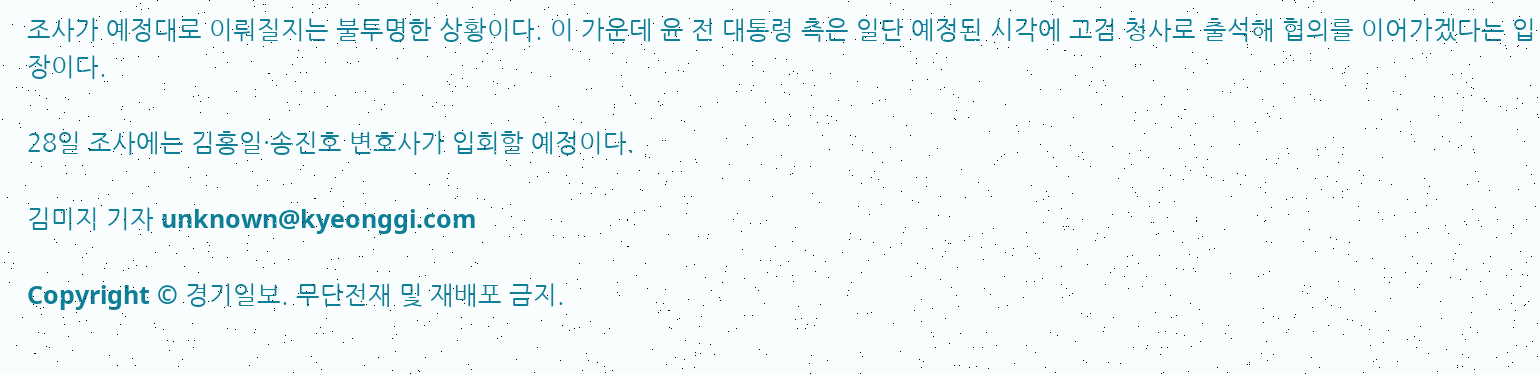조사가 예정대로 이뤄질지는 불투명한 상황이다. 이 가운데 윤 전 대통령 측은 일단 예정된 시각에 고검 청사로 출석해 협의를 이어가겠다는 입장이다.

28일 조사에는 김홍일·송진호 변호사가 입회할 예정이다.

김미지 기자 unknown@kyeonggi.com

Copyright © 경기일보. 무단전재 및 재배포 금지.